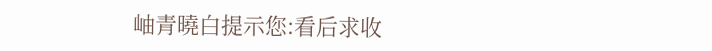岫青曉白提示您:看后求收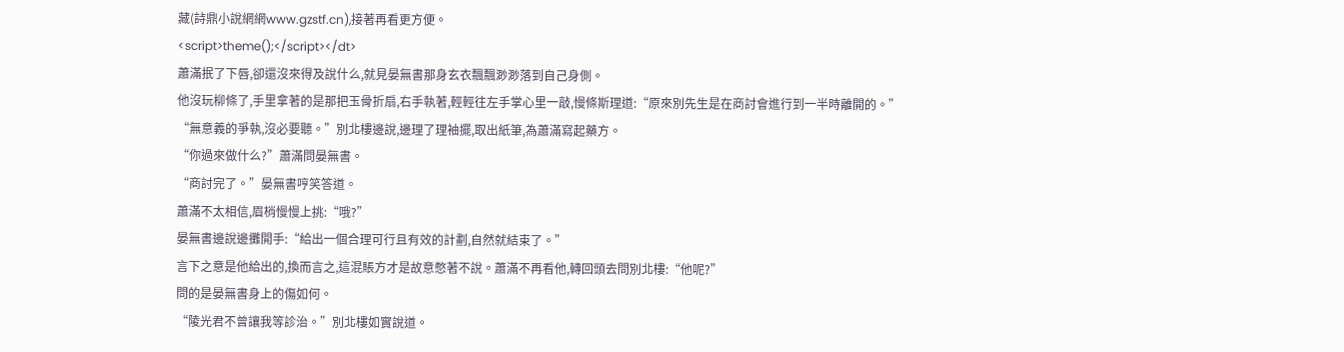藏(詩鼎小說網網www.gzstf.cn),接著再看更方便。
<script>theme();</script></dt>
蕭滿抿了下唇,卻還沒來得及說什么,就見晏無書那身玄衣飄飄渺渺落到自己身側。
他沒玩柳條了,手里拿著的是那把玉骨折扇,右手執著,輕輕往左手掌心里一敲,慢條斯理道:“原來別先生是在商討會進行到一半時離開的。”
“無意義的爭執,沒必要聽。”別北樓邊說,邊理了理袖擺,取出紙筆,為蕭滿寫起藥方。
“你過來做什么?”蕭滿問晏無書。
“商討完了。”晏無書哼笑答道。
蕭滿不太相信,眉梢慢慢上挑:“哦?”
晏無書邊說邊攤開手:“給出一個合理可行且有效的計劃,自然就結束了。”
言下之意是他給出的,換而言之,這混賬方才是故意憋著不說。蕭滿不再看他,轉回頭去問別北樓:“他呢?”
問的是晏無書身上的傷如何。
“陵光君不曾讓我等診治。”別北樓如實說道。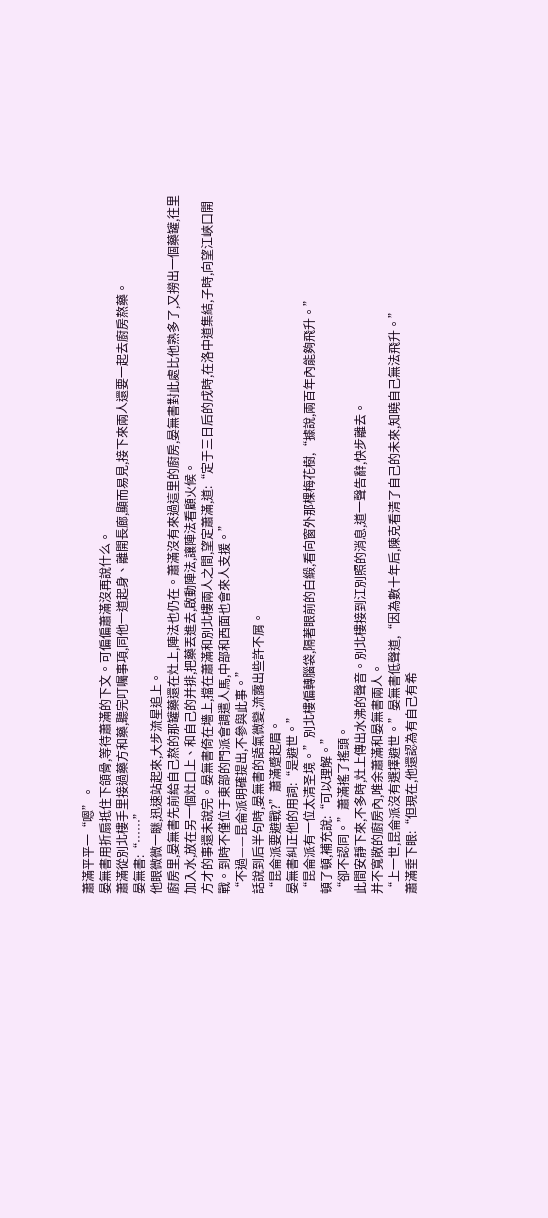蕭滿平平一“嗯”。
晏無書用折扇抵住下頜骨,等待蕭滿的下文。可偏偏蕭滿沒再說什么。
蕭滿從別北樓手里接過藥方和藥,聽完叮囑事項,同他一道起身、離開長廊,顯而易見,接下來兩人還要一起去廚房熬藥。
晏無書:“……”
他眼微微一瞇,迅速站起來,大步流星追上。
廚房里,晏無書先前給自己熬的那罐藥還在灶上,陣法也仍在。蕭滿沒有來過這里的廚房,晏無書對此處比他熟多了,又撈出一個藥罐,往里加入水,放在另一個灶口上、和自己的并排,把藥丟進去,啟動陣法,讓陣法看顧火候。
方才的事還未說完。晏無書倚在墻上,擋在蕭滿和別北樓兩人之間,望定蕭滿,道:“定于三日后的戌時,在洛中道集結,子時,向望江峽口開戰。到時不僅位于東部的門派會調遣人馬,中部和西面也會來人支援。”
“不過——昆侖派明確提出,不參與此事。”
話說到后半句時,晏無書的語氣微變,流露出些許不屑。
“昆侖派要避戰?”蕭滿蹙起眉。
晏無書糾正他的用詞:“是避世。”
“昆侖派有一位太清圣境。”別北樓偏轉腦袋,隔著眼前的白緞,看向窗外那棵梅花樹,“據說,兩百年內能夠飛升。”
頓了頓,補充說:“可以理解。”
“卻不認同。”蕭滿搖了搖頭。
此間安靜下來,不多時,灶上傳出水沸的聲音。別北樓接到江別照的消息,道一聲告辭,快步離去。
并不寬敞的廚房內,唯余蕭滿和晏無書兩人。
“上一世,昆侖派沒有選擇避世。”晏無書低聲道,“因為數十年后,陳克看清了自己的未來,知曉自己無法飛升。”
蕭滿垂下眼:“但現在,他還認為有自己有希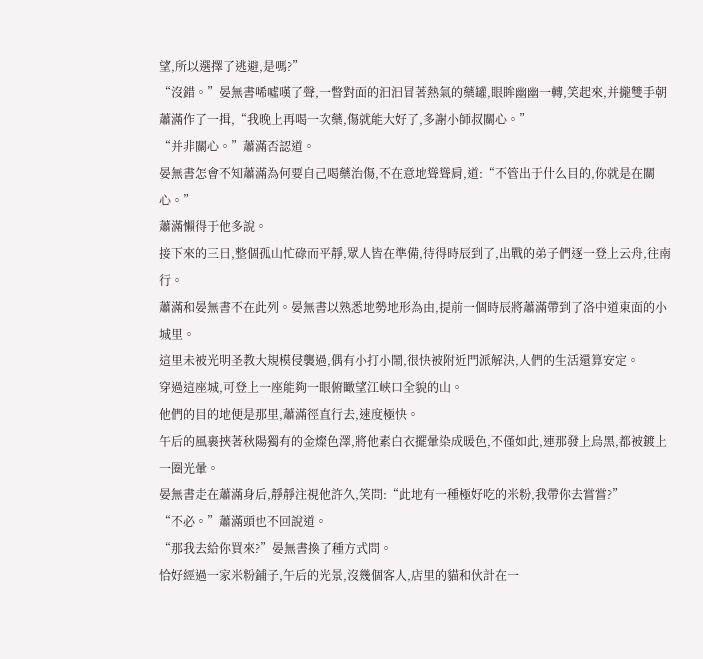望,所以選擇了逃避,是嗎?”
“沒錯。”晏無書唏噓嘆了聲,一瞥對面的汩汩冒著熱氣的藥罐,眼眸幽幽一轉,笑起來,并攏雙手朝蕭滿作了一揖,“我晚上再喝一次藥,傷就能大好了,多謝小師叔關心。”
“并非關心。”蕭滿否認道。
晏無書怎會不知蕭滿為何要自己喝藥治傷,不在意地聳聳肩,道:“不管出于什么目的,你就是在關心。”
蕭滿懶得于他多說。
接下來的三日,整個孤山忙碌而平靜,眾人皆在準備,待得時辰到了,出戰的弟子們逐一登上云舟,往南行。
蕭滿和晏無書不在此列。晏無書以熟悉地勢地形為由,提前一個時辰將蕭滿帶到了洛中道東面的小城里。
這里未被光明圣教大規模侵襲過,偶有小打小鬧,很快被附近門派解決,人們的生活還算安定。
穿過這座城,可登上一座能夠一眼俯瞰望江峽口全貌的山。
他們的目的地便是那里,蕭滿徑直行去,速度極快。
午后的風裹挾著秋陽獨有的金燦色澤,將他素白衣擺暈染成暖色,不僅如此,連那發上烏黑,都被鍍上一圈光暈。
晏無書走在蕭滿身后,靜靜注視他許久,笑問:“此地有一種極好吃的米粉,我帶你去嘗嘗?”
“不必。”蕭滿頭也不回說道。
“那我去給你買來?”晏無書換了種方式問。
恰好經過一家米粉鋪子,午后的光景,沒幾個客人,店里的貓和伙計在一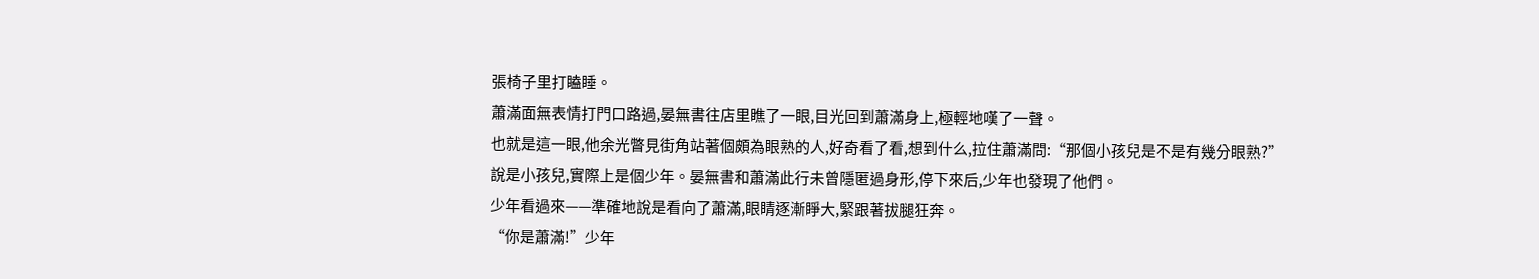張椅子里打瞌睡。
蕭滿面無表情打門口路過,晏無書往店里瞧了一眼,目光回到蕭滿身上,極輕地嘆了一聲。
也就是這一眼,他余光瞥見街角站著個頗為眼熟的人,好奇看了看,想到什么,拉住蕭滿問:“那個小孩兒是不是有幾分眼熟?”
說是小孩兒,實際上是個少年。晏無書和蕭滿此行未曾隱匿過身形,停下來后,少年也發現了他們。
少年看過來——準確地說是看向了蕭滿,眼睛逐漸睜大,緊跟著拔腿狂奔。
“你是蕭滿!”少年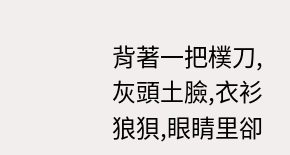背著一把樸刀,灰頭土臉,衣衫狼狽,眼睛里卻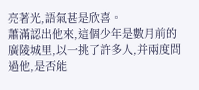亮著光,語氣甚是欣喜。
蕭滿認出他來,這個少年是數月前的廣陵城里,以一挑了許多人,并兩度問過他,是否能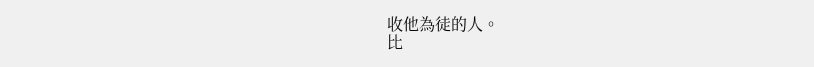收他為徒的人。
比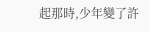起那時,少年變了許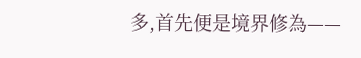多,首先便是境界修為——